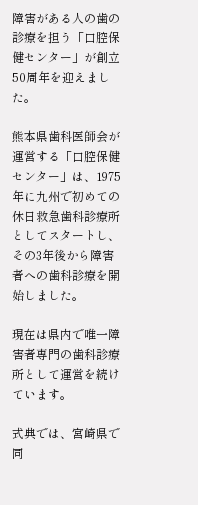障害がある人の歯の診療を担う「口腔保健センター」が創立50周年を迎えました。

熊本県歯科医師会が運営する「口腔保健センター」は、1975年に九州で初めての休日救急歯科診療所としてスタートし、その3年後から障害者への歯科診療を開始しました。

現在は県内で唯一障害者専門の歯科診療所として運営を続けています。

式典では、宮崎県で同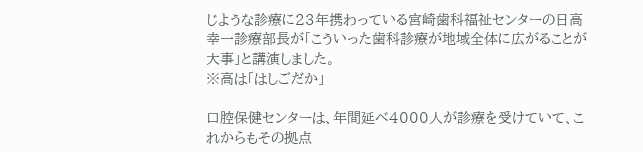じような診療に23年携わっている宮崎歯科福祉センターの日高幸一診療部長が「こういった歯科診療が地域全体に広がることが大事」と講演しました。
※高は「はしごだか」

口腔保健センターは、年間延べ4000人が診療を受けていて、これからもその拠点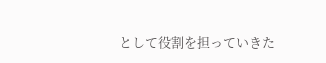として役割を担っていきた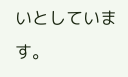いとしています。